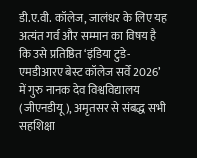डी.ए.वी. कॉलेज, जालंधर के लिए यह अत्यंत गर्व और सम्मान का विषय है कि उसे प्रतिष्ठित ‘इंडिया टुडे-एमडीआरए बेस्ट कॉलेज सर्वे 2026’ में गुरु नानक देव विश्वविद्यालय (जीएनडीयू), अमृतसर से संबद्ध सभी सहशिक्षा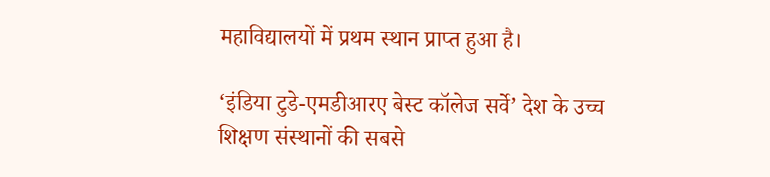महाविद्यालयों में प्रथम स्थान प्राप्त हुआ है।

‘इंडिया टुडे-एमडीआरए बेस्ट कॉलेज सर्वे’ देश के उच्च शिक्षण संस्थानों की सबसे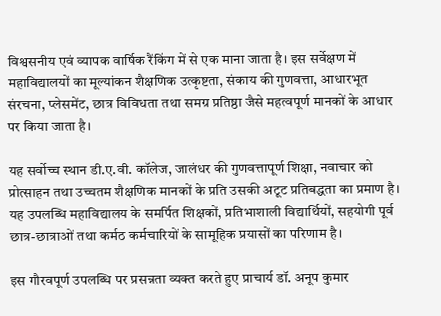विश्वसनीय एवं व्यापक वार्षिक रैंकिंग में से एक माना जाता है। इस सर्वेक्षण में महाविद्यालयों का मूल्यांकन शैक्षणिक उत्कृष्टता, संकाय की गुणवत्ता, आधारभूत संरचना, प्लेसमेंट, छात्र विविधता तथा समग्र प्रतिष्ठा जैसे महत्वपूर्ण मानकों के आधार पर किया जाता है।

यह सर्वोच्च स्थान डी.ए.वी. कॉलेज, जालंधर की गुणवत्तापूर्ण शिक्षा, नवाचार को प्रोत्साहन तथा उच्चतम शैक्षणिक मानकों के प्रति उसकी अटूट प्रतिबद्धता का प्रमाण है। यह उपलब्धि महाविद्यालय के समर्पित शिक्षकों, प्रतिभाशाली विद्यार्थियों, सहयोगी पूर्व छात्र-छात्राओं तथा कर्मठ कर्मचारियों के सामूहिक प्रयासों का परिणाम है।

इस गौरवपूर्ण उपलब्धि पर प्रसन्नता व्यक्त करते हुए प्राचार्य डॉ. अनूप कुमार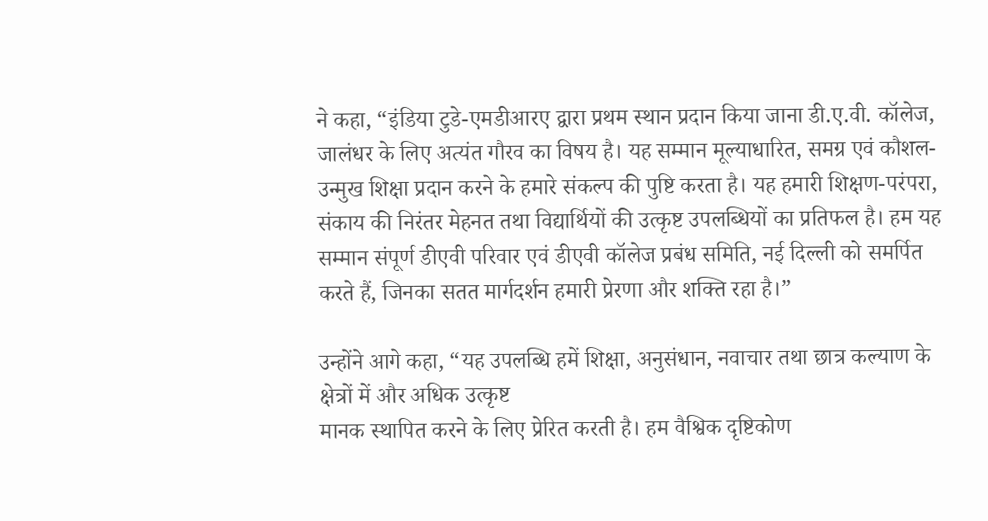ने कहा, “इंडिया टुडे-एमडीआरए द्वारा प्रथम स्थान प्रदान किया जाना डी.ए.वी. कॉलेज, जालंधर के लिए अत्यंत गौरव का विषय है। यह सम्मान मूल्याधारित, समग्र एवं कौशल-उन्मुख शिक्षा प्रदान करने के हमारे संकल्प की पुष्टि करता है। यह हमारी शिक्षण-परंपरा, संकाय की निरंतर मेहनत तथा विद्यार्थियों की उत्कृष्ट उपलब्धियों का प्रतिफल है। हम यह सम्मान संपूर्ण डीएवी परिवार एवं डीएवी कॉलेज प्रबंध समिति, नई दिल्ली को समर्पित करते हैं, जिनका सतत मार्गदर्शन हमारी प्रेरणा और शक्ति रहा है।”

उन्होंने आगे कहा, “यह उपलब्धि हमें शिक्षा, अनुसंधान, नवाचार तथा छात्र कल्याण के क्षेत्रों में और अधिक उत्कृष्ट
मानक स्थापित करने के लिए प्रेरित करती है। हम वैश्विक दृष्टिकोण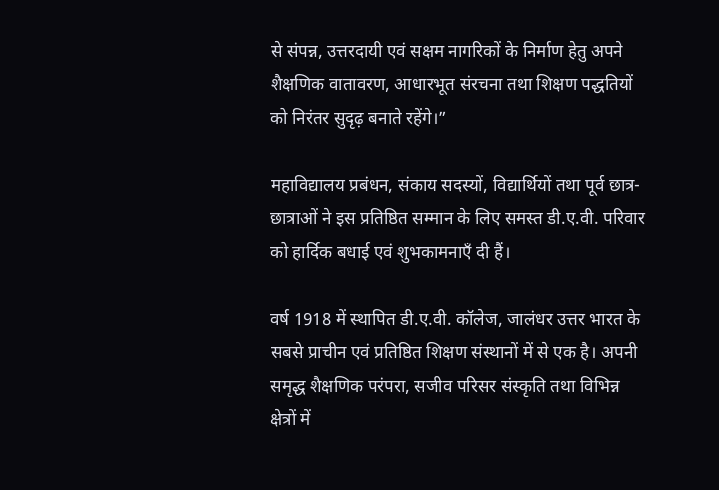से संपन्न, उत्तरदायी एवं सक्षम नागरिकों के निर्माण हेतु अपने शैक्षणिक वातावरण, आधारभूत संरचना तथा शिक्षण पद्धतियों को निरंतर सुदृढ़ बनाते रहेंगे।”

महाविद्यालय प्रबंधन, संकाय सदस्यों, विद्यार्थियों तथा पूर्व छात्र-छात्राओं ने इस प्रतिष्ठित सम्मान के लिए समस्त डी.ए.वी. परिवार को हार्दिक बधाई एवं शुभकामनाएँ दी हैं।

वर्ष 1918 में स्थापित डी.ए.वी. कॉलेज, जालंधर उत्तर भारत के सबसे प्राचीन एवं प्रतिष्ठित शिक्षण संस्थानों में से एक है। अपनी समृद्ध शैक्षणिक परंपरा, सजीव परिसर संस्कृति तथा विभिन्न क्षेत्रों में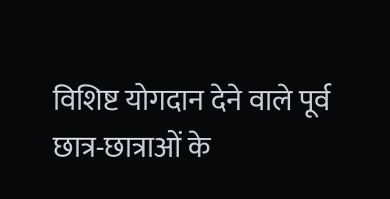विशिष्ट योगदान देने वाले पूर्व छात्र-छात्राओं के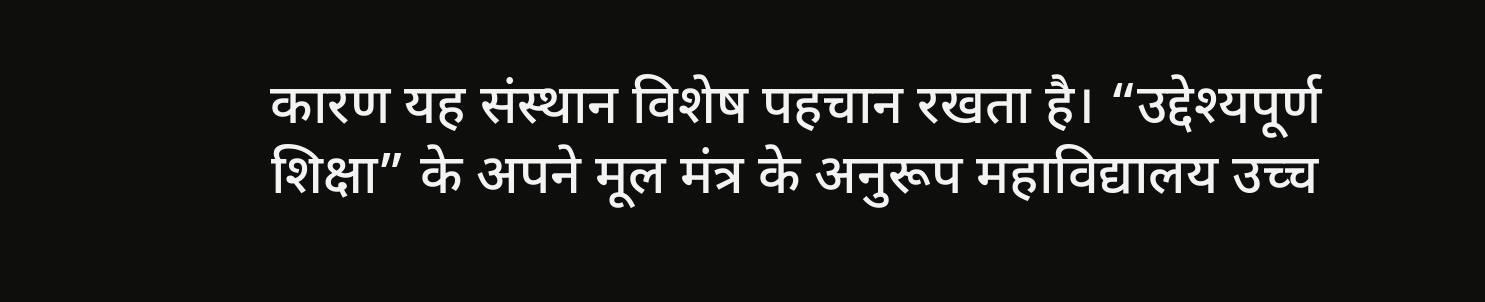कारण यह संस्थान विशेष पहचान रखता है। “उद्देश्यपूर्ण शिक्षा” के अपने मूल मंत्र के अनुरूप महाविद्यालय उच्च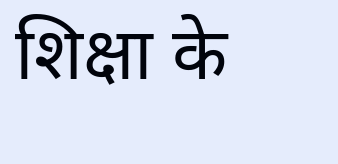शिक्षा के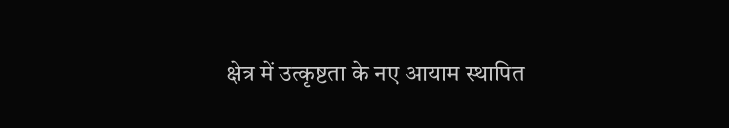क्षेत्र में उत्कृष्टता के नए आयाम स्थापित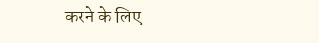करने के लिए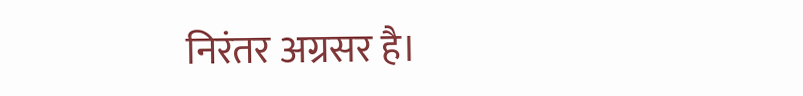निरंतर अग्रसर है।